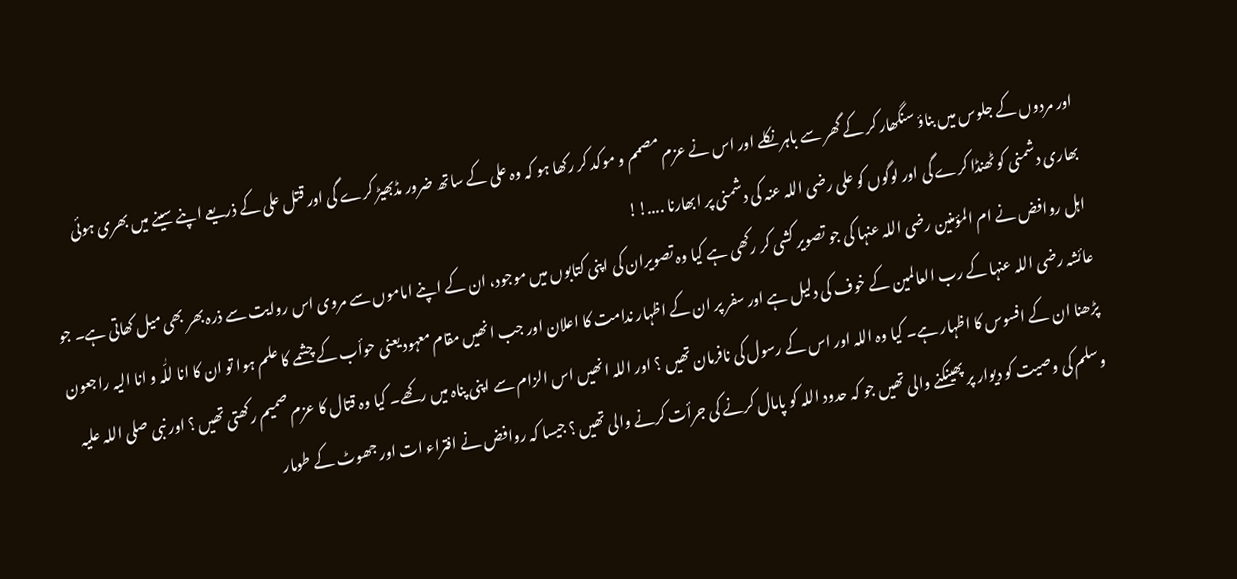اور مردوں کے جلوس میں بناؤ سنگھار کر کے گھر سے باہر نکلے اور اس نے عزم مصمم و موکد کر رکھا ہو کہ وہ علی کے ساتھ ضرور مڈبھیڑ کرے گی اور قتل علی کے ذریعے اپنے سینے میں بھری ہوئی بھاری دشمنی کو ٹھنڈا کرے گی اور لوگوں کو علی رضی اللہ عنہ کی دشمنی پر ابھارنا ....!!
اہل روافض نے ام المؤمنین رضی اللہ عنہا کی جو تصویر کشی کر رکھی ہے کیا وہ تصویران کی اپنی کتابوں میں موجود، ان کے اپنے اماموں سے مروی اس روایت سے ذرہ بھر بھی میل کھاتی ہے۔ جو عائشہ رضی اللہ عنہا کے رب العالمین کے خوف کی دلیل ہے اور سفر پر ان کے اظہار ندامت کا اعلان اور جب انھیں مقام معہود یعنی حوأب کے چشمے کا علم ہوا تو ان کا انا للّٰہ و انا الیہ راجعون پڑھنا ان کے افسوس کا اظہار ہے۔ کیا وہ اللہ اور اس کے رسول کی نافرمان تھیں ؟ اور اللہ انھیں اس الزام سے اپنی پناہ میں رکھے۔ کیا وہ قتال کا عزم صمیم رکھتی تھیں ؟ اور نبی صلی اللہ علیہ وسلم کی وصیت کو دیوار پر پھینکنے والی تھیں جو کہ حدود اللہ کو پامال کرنے کی جرأت کرنے والی تھیں ؟ جیسا کہ روافض نے افتراء ات اور جھوٹ کے طومار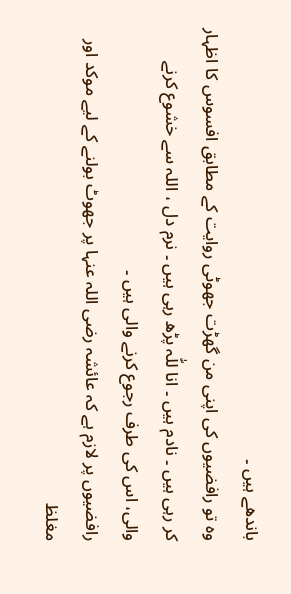باندھے ہیں ۔
وہ تو رافضیوں کی اپنی من گھڑت جھوٹی روایت کے مطابق افسوس کا اظہار کر رہی ہیں ۔ نادم ہیں ۔ انا للّٰہ پڑھ رہی ہیں ۔ نرم دل ، اللہ سے خشوع کرنے والی، اس کی طرف رجوع کرنے والی ہیں ۔
رافضیوں پر لازم ہے کہ عائشہ رضی اللہ عنہا پر جھوٹ بولنے کے لیے موکد اور مغلظ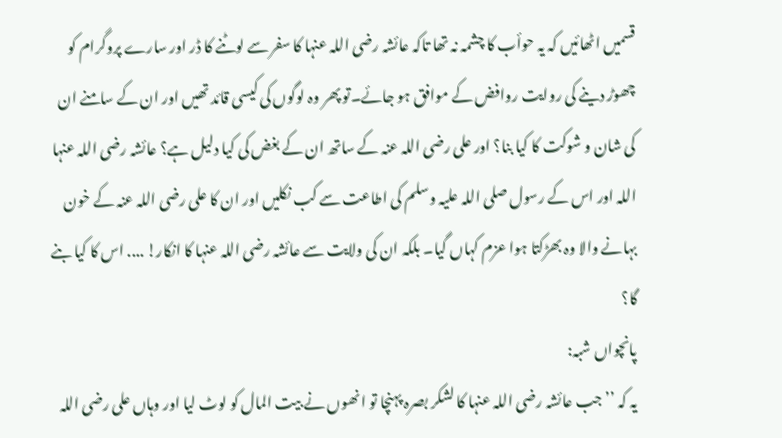قسمیں اٹھائیں کہ یہ حوأب کا چشمہ نہ تھا تاکہ عائشہ رضی اللہ عنہا کا سفر سے لوٹنے کا ڈر اور سارے پروگرام کو چھوڑ دینے کی روایت روافض کے موافق ہو جائے۔تو پھر وہ لوگوں کی کیسی قائد تھیں اور ان کے سامنے ان کی شان و شوکت کا کیا بنا؟ اور علی رضی اللہ عنہ کے ساتھ ان کے بغض کی کیا دلیل ہے؟ عائشہ رضی اللہ عنہا اللہ اور اس کے رسول صلی اللہ علیہ وسلم کی اطاعت سے کب نکلیں اور ان کا علی رضی اللہ عنہ کے خون بہانے والا وہ بھڑکتا ہوا عزم کہاں گیا۔ بلکہ ان کی ولایت سے عائشہ رضی اللہ عنہا کا انکار! .... اس کا کیا بنے گا؟
پانچواں شبہ:
یہ کہ ’’جب عائشہ رضی اللہ عنہا کا لشکر بصرہ پہنچا تو انھوں نے بیت المال کو لوٹ لیا اور وہاں علی رضی اللہ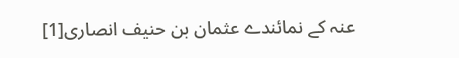عنہ کے نمائندے عثمان بن حنیف انصاری[1]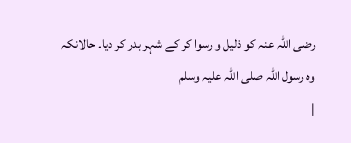رضی اللہ عنہ کو ذلیل و رسوا کر کے شہر بدر کر دیا۔ حالانکہ وہ رسول اللہ صلی اللہ علیہ وسلم
|